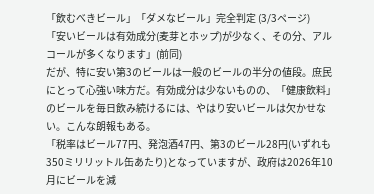「飲むべきビール」「ダメなビール」完全判定 (3/3ページ)
「安いビールは有効成分(麦芽とホップ)が少なく、その分、アルコールが多くなります」(前同)
だが、特に安い第3のビールは一般のビールの半分の値段。庶民にとって心強い味方だ。有効成分は少ないものの、「健康飲料」のビールを毎日飲み続けるには、やはり安いビールは欠かせない。こんな朗報もある。
「税率はビール77円、発泡酒47円、第3のビール28円(いずれも350ミリリットル缶あたり)となっていますが、政府は2026年10月にビールを減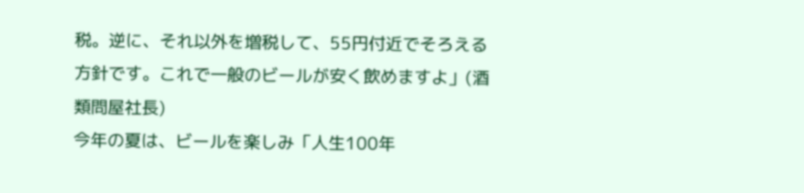税。逆に、それ以外を増税して、55円付近でそろえる方針です。これで一般のビールが安く飲めますよ」(酒類問屋社長)
今年の夏は、ビールを楽しみ「人生100年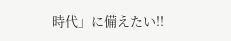時代」に備えたい!!